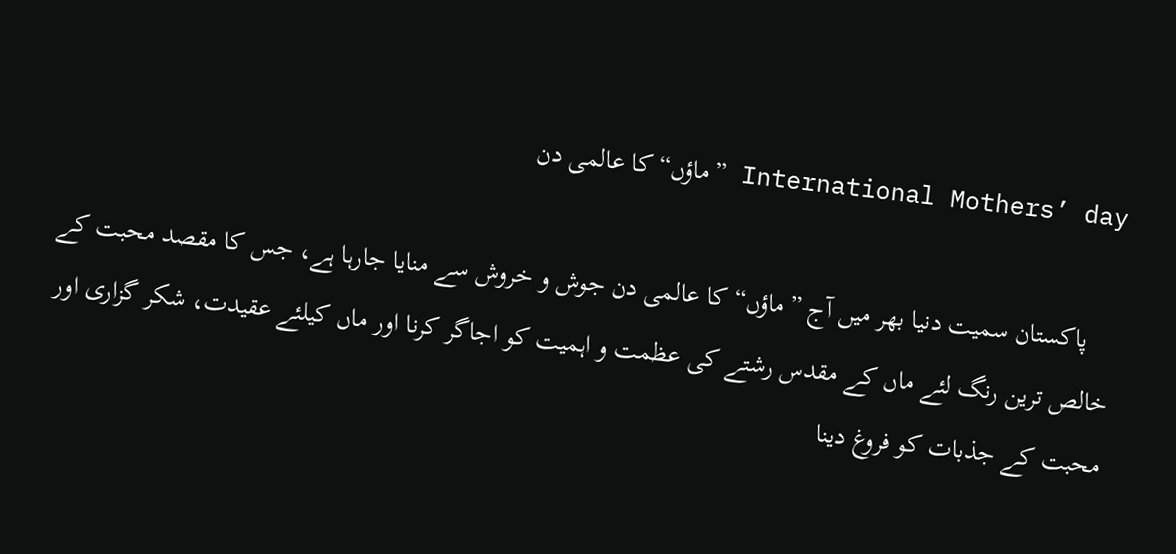International Mothers’ day ”ماؤں“ کا عالمی دن

    پاکستان سمیت دنیا بھر میں آج ”ماؤں“ کا عالمی دن جوش و خروش سے منایا جارہا ہے، جس کا مقصد محبت کے خالص ترین رنگ لئے ماں کے مقدس رشتے کی عظمت و اہمیت کو اجاگر کرنا اور ماں کیلئے عقیدت، شکر گزاری اور محبت کے جذبات کو فروغ دینا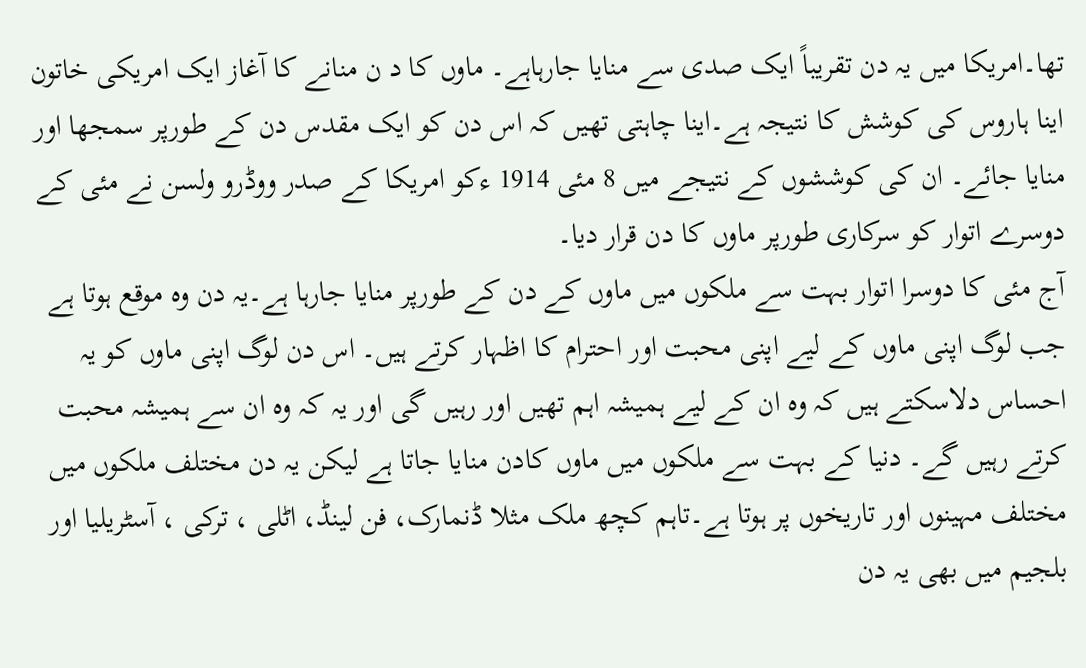تھا۔امریکا میں یہ دن تقریباً ایک صدی سے منایا جارہاہے۔ ماوں کا د ن منانے کا آغاز ایک امریکی خاتون اینا ہاروس کی کوشش کا نتیجہ ہے۔اینا چاہتی تھیں کہ اس دن کو ایک مقدس دن کے طورپر سمجھا اور منایا جائے۔ ان کی کوششوں کے نتیجے میں 8 مئی 1914 ءکو امریکا کے صدر ووڈرو ولسن نے مئی کے دوسرے اتوار کو سرکاری طورپر ماوں کا دن قرار دیا۔
آج مئی کا دوسرا اتوار بہت سے ملکوں میں ماوں کے دن کے طورپر منایا جارہا ہے۔یہ دن وہ موقع ہوتا ہے جب لوگ اپنی ماوں کے لیے اپنی محبت اور احترام کا اظہار کرتے ہیں۔ اس دن لوگ اپنی ماوں کو یہ احساس دلاسکتے ہیں کہ وہ ان کے لیے ہمیشہ اہم تھیں اور رہیں گی اور یہ کہ وہ ان سے ہمیشہ محبت کرتے رہیں گے۔ دنیا کے بہت سے ملکوں میں ماوں کادن منایا جاتا ہے لیکن یہ دن مختلف ملکوں میں مختلف مہینوں اور تاریخوں پر ہوتا ہے۔تاہم کچھ ملک مثلا ڈنمارک، فن لینڈ، اٹلی ، ترکی ، آسٹریلیا اور بلجیم میں بھی یہ دن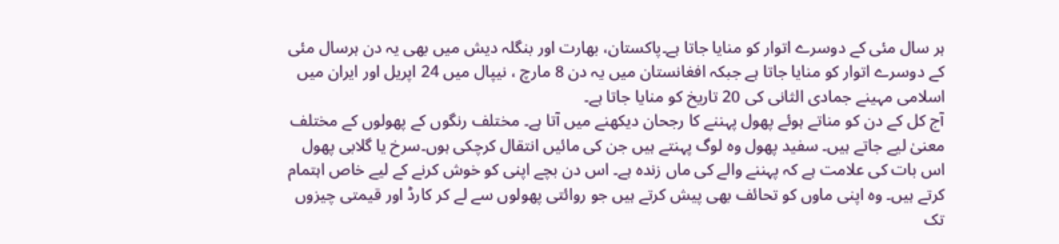ہر سال مئی کے دوسرے اتوار کو منایا جاتا ہے۔پاکستان، بھارت اور بنگلہ دیش میں بھی یہ دن ہرسال مئی کے دوسرے اتوار کو منایا جاتا ہے جبکہ افغانستان میں یہ دن 8 مارچ ، نیپال میں 24 اپریل اور ایران میں اسلامی مہینے جمادی الثانی کی 20 تاریخ کو منایا جاتا ہے۔
آج کل کے دن کو مناتے ہوئے پھول پہننے کا رجحان دیکھنے میں آتا ہے۔ مختلف رنگوں کے پھولوں کے مختلف معنیٰ لیے جاتے ہیں۔ سفید پھول وہ لوگ پہنتے ہیں جن کی مائیں انتقال کرچکی ہوں۔سرخ یا گلابی پھول اس بات کی علامت ہے کہ پہننے والے کی ماں زندہ ہے۔ اس دن بچے اپنی کو خوش کرنے کے لیے خاص اہتمام کرتے ہیں۔ وہ اپنی ماوں کو تحائف بھی پیش کرتے ہیں جو روائتی پھولوں سے لے کر کارڈ اور قیمتی چیزوں تک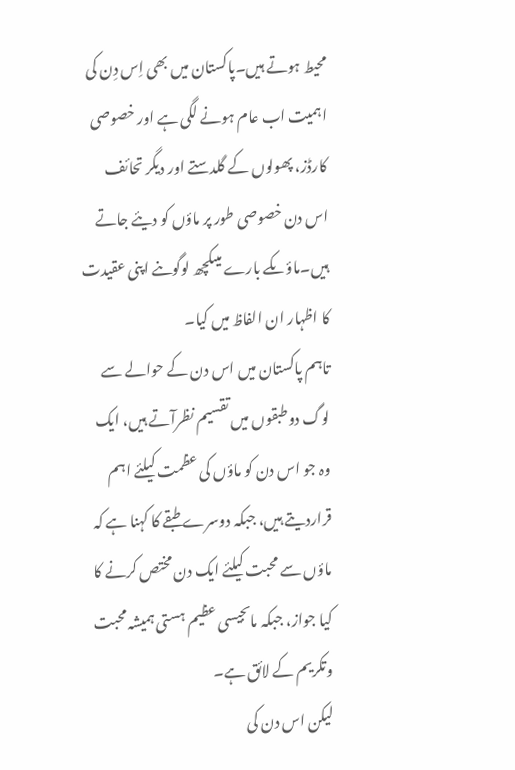محیط ہوتے ہیں۔پاکستان میں بھی اِس دِن کی اہمیت اب عام ہونے لگی ہے اور خصوصی کارڈز، پھولوں کے گلدستے اور دیگر تحائف اس دن خصوصی طور پر ماؤں کو دیئے جاتے ہیں۔ماؤںکے بارے میںکچھ لوگوںنے اپنی عقیدت کا اظہار ان الفاظ میں کیا۔
تاہم پاکستان میں اس دن کے حوالے سے لوگ دوطبقوں میں تقسیم نظرآتے ہیں، ایک وہ جو اس دن کو ماؤں کی عظمت کیلئے اہم قراردیتے ہیں، جبکہ دوسرے طبقے کا کہنا ہے کہ ماؤں سے محبت کیلئے ایک دن مختص کرنے کا کیا جواز، جبکہ ماںجیسی عظیم ہستی ہمیشہ محبت وتکریم کے لائق ہے۔
لیکن اس دن کی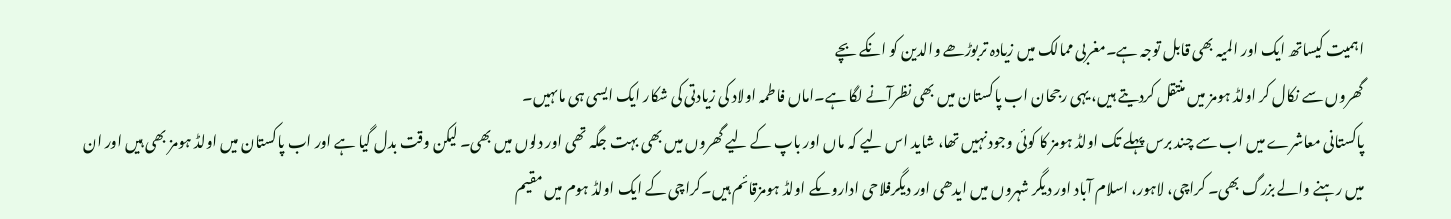اہمیت کیساتھ ایک اور المیہ بھی قابل توجہ ہے۔مغربی ممالک میں زیادہ تربوڑھے والدین کو انکے بچے
گھروں سے نکال کر اولڈ ہومز میں منتقل کردیتے ہیں، یہی رجحان اب پاکستان میں بھی نظرآنے لگا ہے۔اماں فاطمہ اولاد کی زیادتی کی شکار ایک ایسی ہی ماںہیں۔
پاکستانی معاشرے میں اب سے چند برس پہلے تک اولڈ ہومز کا کوئی وجود نہیں تھا، شاید اس لیے کہ ماں اور باپ کے لیے گھروں میں بھی بہت جگہ تھی اور دلوں میں بھی۔ لیکن وقت بدل گیا ہے اور اب پاکستان میں اولڈ ہومز بھی ہیں اور ان میں رہنے والے بزرگ بھی۔ کراچی، لاہور، اسلام آباد اور دیگر شہروں میں ایدھی اور دیگرفلاحی اداروںکے اولڈ ہومزقائم ہیں۔کراچی کے ایک اولڈ ہوم میں مقیم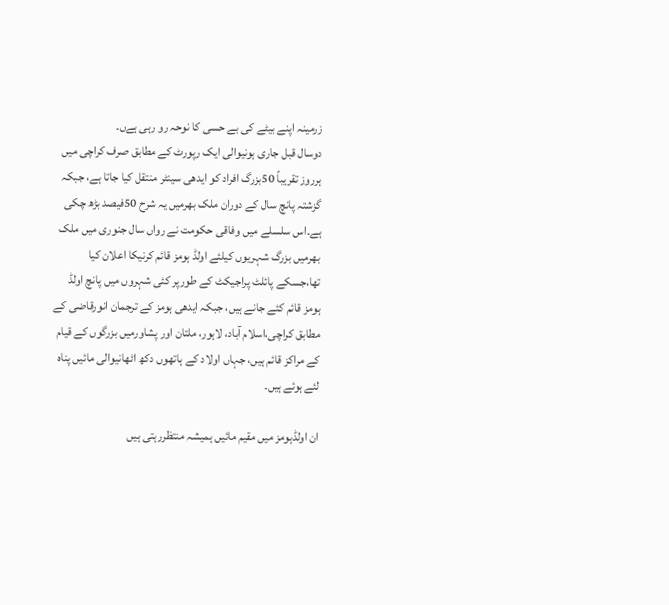زرمینہ اپنے بیٹے کی بے حسی کا نوحہ رو رہی ہےں۔
دوسال قبل جاری ہونیوالی ایک رپورٹ کے مطابق صرف کراچی میں ہرروز تقریباً 50بزرگ افراد کو ایدھی سینٹر منتقل کیا جاتا ہے، جبکہ گزشتہ پانچ سال کے دوران ملک بھرمیں یہ شرح 50فیصد بڑھ چکی ہے۔اس سلسلے میں وفاقی حکومت نے رواں سال جنوری میں ملک بھرمیں بزرگ شہریوں کیلئے اولڈ ہومز قائم کرنیکا اعلان کیا تھا،جسکے پائلٹ پراجیکٹ کے طورپر کئی شہروں میں پانچ اولڈ ہومز قائم کئے جانے ہیں، جبکہ ایدھی ہومز کے ترجمان انورقاضی کے مطابق کراچی،اسلام آباد، لاہور، ملتان اور پشاورمیں بزرگوں کے قیام کے مراکز قائم ہیں، جہاں اولاد کے ہاتھوں دکھ اٹھانیوالی مائیں پناہ لئے ہوئے ہیں۔

ان اولڈہومز میں مقیم مائیں ہمیشہ منتظررہتی ہیں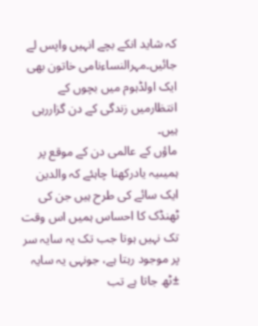کہ شاید انکے بچے انہیں واپس لے جائیں۔مہرالنساءنامی خاتون بھی ایک اولڈہوم میں بچوں کے انتظارمیں زندگی کے دن گزاررہی ہیں۔
ماؤں کے عالمی دن کے موقع پر ہمیںیہ یادرکھنا چاہئے کہ والدین ایک سائے کی طرح ہیں جن کی ٹھنڈک کا احساس ہمیں اس وقت تک نہیں ہوتا جب تک یہ سایہ سر پر موجود رہتا ہے، جونہی یہ سایہ ±ٹھ جاتا ہے تب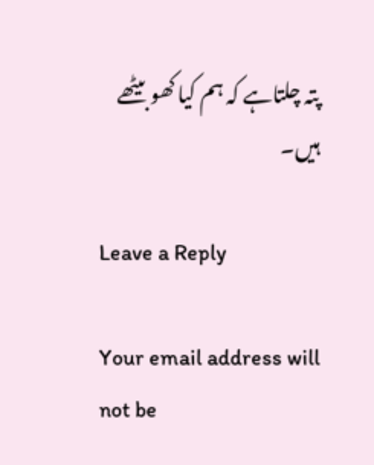پتہ چلتاہے کہ ہم کیا کھو بیٹھے ہیں۔

Leave a Reply

Your email address will not be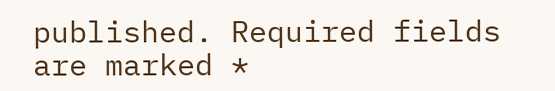published. Required fields are marked *